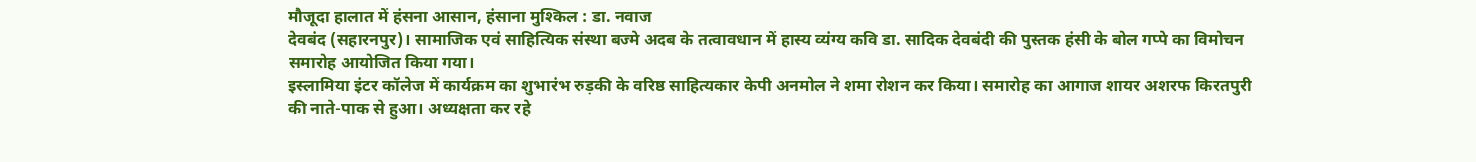मौजूदा हालात में हंसना आसान, हंसाना मुश्किल : डा. नवाज
देवबंद (सहारनपुर)। सामाजिक एवं साहित्यिक संस्था बज्मे अदब के तत्वावधान में हास्य व्यंग्य कवि डा. सादिक देवबंदी की पुस्तक हंसी के बोल गप्पे का विमोचन समारोह आयोजित किया गया।
इस्लामिया इंटर कॉलेज में कार्यक्रम का शुभारंभ रुड़की के वरिष्ठ साहित्यकार केपी अनमोल ने शमा रोशन कर किया। समारोह का आगाज शायर अशरफ किरतपुरी की नाते-पाक से हुआ। अध्यक्षता कर रहे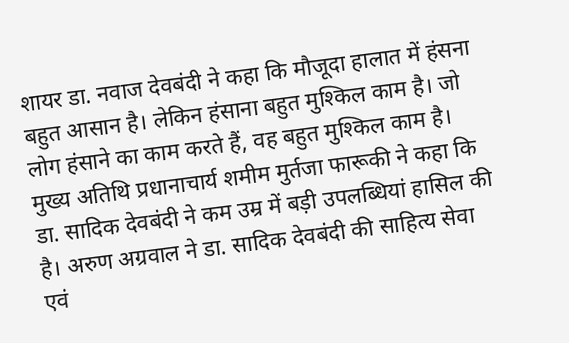शायर डा. नवाज देवबंदी ने कहा कि मौजूदा हालात में हंसना बहुत आसान है। लेकिन हंसाना बहुत मुश्किल काम है। जो लोग हंसाने का काम करते हैं, वह बहुत मुश्किल काम है। मुख्य अतिथि प्रधानाचार्य शमीम मुर्तजा फारूकी ने कहा कि डा. सादिक देवबंदी ने कम उम्र में बड़ी उपलब्धियां हासिल की है। अरुण अग्रवाल ने डा. सादिक देवबंदी की साहित्य सेवा एवं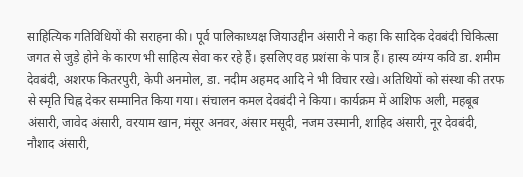साहित्यिक गतिविधियों की सराहना की। पूर्व पालिकाध्यक्ष जियाउद्दीन अंसारी ने कहा कि सादिक देवबंदी चिकित्सा जगत से जुड़े होने के कारण भी साहित्य सेवा कर रहे हैं। इसलिए वह प्रशंसा के पात्र हैं। हास्य व्यंग्य कवि डा. शमीम देवबंदी, अशरफ कितरपुरी, केपी अनमोल, डा. नदीम अहमद आदि ने भी विचार रखे। अतिथियों को संस्था की तरफ से स्मृति चिह्न देकर सम्मानित किया गया। संचालन कमल देवबंदी ने किया। कार्यक्रम में आशिफ अली, महबूब अंसारी, जावेद अंसारी, वरयाम खान, मंसूर अनवर, अंसार मसूदी, नजम उस्मानी, शाहिद अंसारी, नूर देवबंदी, नौशाद अंसारी,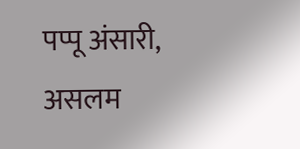पप्पू अंसारी, असलम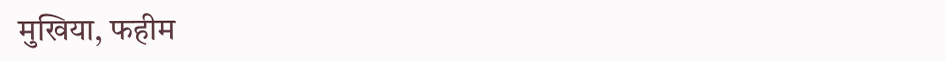मुखिया, फहीम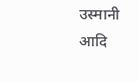उस्मानी आदि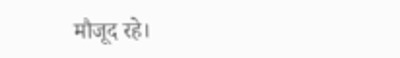मौजूद रहे।